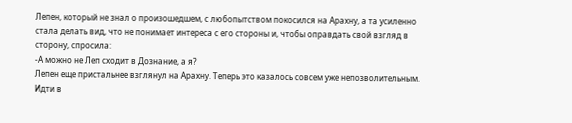Лепен, который не знал о произошедшем, с любопытством покосился на Арахну, а та усиленно стала делать вид, что не понимает интереса с его стороны и, чтобы оправдать свой взгляд в сторону, спросила:
-А можно не Леп сходит в Дознание, а я?
Лепен еще пристальнее взглянул на Арахну. Теперь это казалось совсем уже непозволительным. Идти в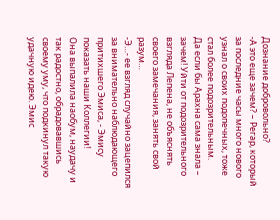Дознание добровольно?
-А это еще зачем? – Регар, который за последние часы много нового узнал о своих подопечных, тоже стал более подозрительным.
Да если бы Арахна сама знала – зачем! Уйти от подозрительного взгляда Лепена, не объяснять своего замечания, занять свой разум…
-Э…- ее взгляд случайно зацепился за внимательно наблюдающего притихшего Эмиса, - Эмису показать наши Коллегии!
Она выпалила наобум, наудачу и так радостно, обрадовавшись своему уму, что подкинул такую удачную идею. Эмис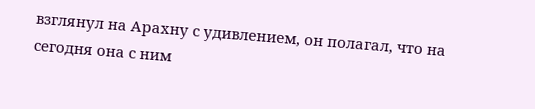взглянул на Арахну с удивлением, он полагал, что на сегодня она с ним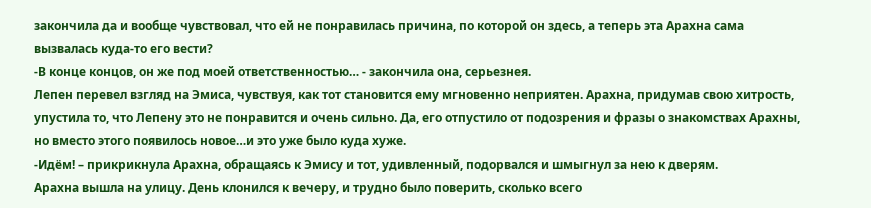закончила да и вообще чувствовал, что ей не понравилась причина, по которой он здесь, а теперь эта Арахна сама вызвалась куда-то его вести?
-В конце концов, он же под моей ответственностью… - закончила она, серьезнея.
Лепен перевел взгляд на Эмиса, чувствуя, как тот становится ему мгновенно неприятен. Арахна, придумав свою хитрость, упустила то, что Лепену это не понравится и очень сильно. Да, его отпустило от подозрения и фразы о знакомствах Арахны, но вместо этого появилось новое…и это уже было куда хуже.
-Идём! – прикрикнула Арахна, обращаясь к Эмису и тот, удивленный, подорвался и шмыгнул за нею к дверям.
Арахна вышла на улицу. День клонился к вечеру, и трудно было поверить, сколько всего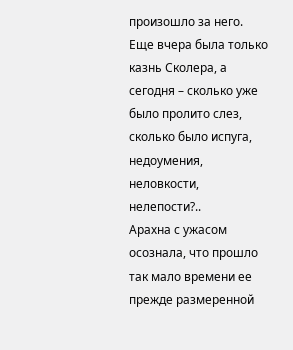произошло за него. Еще вчера была только казнь Сколера, а сегодня – сколько уже было пролито слез, сколько было испуга, недоумения, неловкости, нелепости?..
Арахна с ужасом осознала, что прошло так мало времени ее прежде размеренной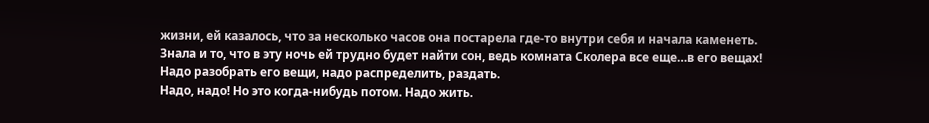жизни, ей казалось, что за несколько часов она постарела где-то внутри себя и начала каменеть. Знала и то, что в эту ночь ей трудно будет найти сон, ведь комната Сколера все еще…в его вещах! Надо разобрать его вещи, надо распределить, раздать.
Надо, надо! Но это когда-нибудь потом. Надо жить.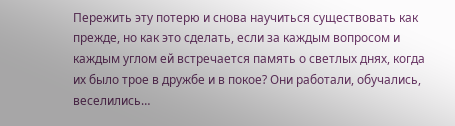Пережить эту потерю и снова научиться существовать как прежде, но как это сделать, если за каждым вопросом и каждым углом ей встречается память о светлых днях, когда их было трое в дружбе и в покое? Они работали, обучались, веселились…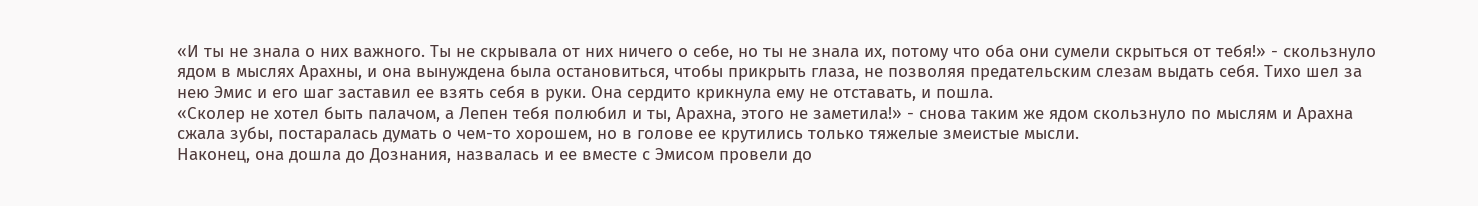«И ты не знала о них важного. Ты не скрывала от них ничего о себе, но ты не знала их, потому что оба они сумели скрыться от тебя!» - скользнуло ядом в мыслях Арахны, и она вынуждена была остановиться, чтобы прикрыть глаза, не позволяя предательским слезам выдать себя. Тихо шел за нею Эмис и его шаг заставил ее взять себя в руки. Она сердито крикнула ему не отставать, и пошла.
«Сколер не хотел быть палачом, а Лепен тебя полюбил и ты, Арахна, этого не заметила!» - снова таким же ядом скользнуло по мыслям и Арахна сжала зубы, постаралась думать о чем-то хорошем, но в голове ее крутились только тяжелые змеистые мысли.
Наконец, она дошла до Дознания, назвалась и ее вместе с Эмисом провели до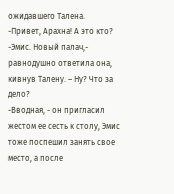ожидавшего Талена.
-Привет, Арахна! А это кто?
-Эмис. Новый палач,- равнодушно ответила она, кивнув Талену. – Ну? Что за дело?
-Вводная, - он пригласил жестом ее сесть к столу, Эмис тоже поспешил занять свое место, а после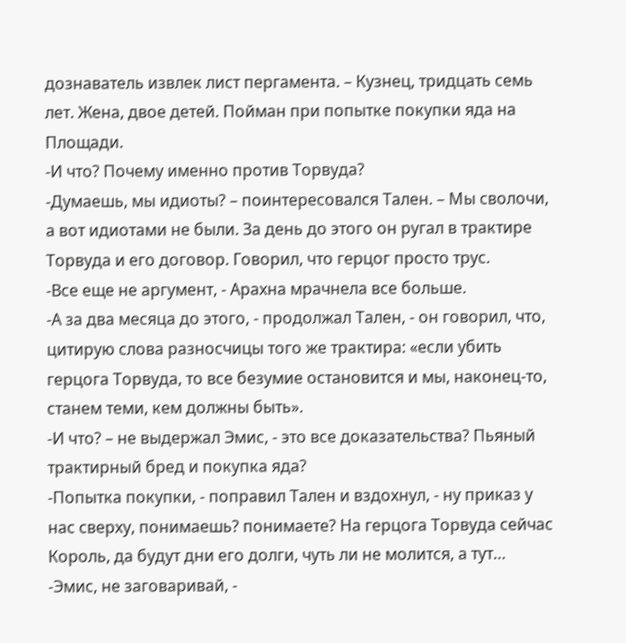дознаватель извлек лист пергамента. – Кузнец, тридцать семь лет. Жена, двое детей. Пойман при попытке покупки яда на Площади.
-И что? Почему именно против Торвуда?
-Думаешь, мы идиоты? – поинтересовался Тален. – Мы сволочи, а вот идиотами не были. За день до этого он ругал в трактире Торвуда и его договор. Говорил, что герцог просто трус.
-Все еще не аргумент, - Арахна мрачнела все больше.
-А за два месяца до этого, - продолжал Тален, - он говорил, что, цитирую слова разносчицы того же трактира: «если убить герцога Торвуда, то все безумие остановится и мы, наконец-то, станем теми, кем должны быть».
-И что? – не выдержал Эмис, - это все доказательства? Пьяный трактирный бред и покупка яда?
-Попытка покупки, - поправил Тален и вздохнул, - ну приказ у нас сверху, понимаешь? понимаете? На герцога Торвуда сейчас Король, да будут дни его долги, чуть ли не молится, а тут…
-Эмис, не заговаривай, -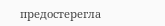предостерегла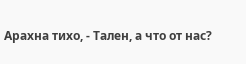Арахна тихо, - Тален, а что от нас?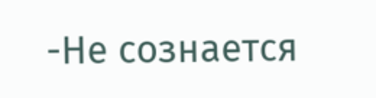-Не сознается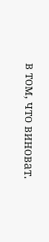в том, что виноват.